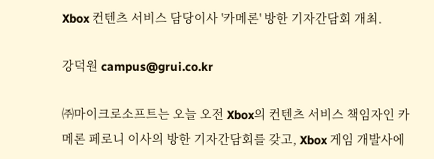Xbox 컨텐츠 서비스 담당이사 '카메론' 방한 기자간담회 개최.

강덕원 campus@grui.co.kr

㈜마이크로소프트는 오늘 오전 Xbox의 컨텐츠 서비스 책임자인 카메론 페로니 이사의 방한 기자간담회를 갖고, Xbox 게임 개발사에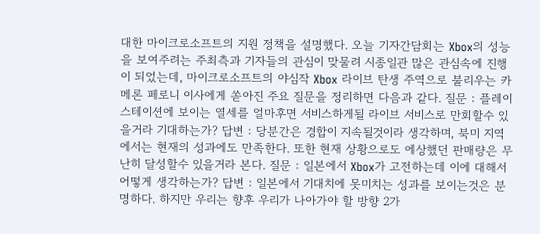대한 마이크로소프트의 지원 정책을 설명했다. 오늘 기자간담회는 Xbox의 성능을 보여주려는 주최측과 기자들의 관심이 맞물려 시종일관 많은 관심속에 진행이 되었는데, 마이크로소프트의 야심작 Xbox 라이브 탄생 주역으로 불리우는 카메론 페로니 이사에게 쏟아진 주요 질문을 정리하면 다음과 같다. 질문 : 플레이스테이션에 보이는 열세를 얼마후면 서비스하게될 라이브 서비스로 만회할수 있을거라 기대하는가? 답변 : 당분간은 경합이 지속될것이라 생각하며, 북미 지역에서는 현재의 성과에도 만족한다. 또한 현재 상황으로도 에상했던 판매량은 무난히 달성할수 있을거라 본다. 질문 : 일본에서 Xbox가 고전하는데 이에 대해서 어떻게 생각하는가? 답변 : 일본에서 기대치에 못미치는 성과를 보이는것은 분명하다. 하지만 우리는 향후 우리가 나아가야 할 방향 2가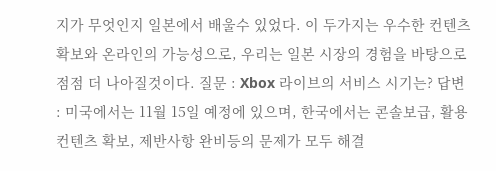지가 무엇인지 일본에서 배울수 있었다. 이 두가지는 우수한 컨텐츠 확보와 온라인의 가능성으로, 우리는 일본 시장의 경험을 바탕으로 점점 더 나아질것이다. 질문 : Xbox 라이브의 서비스 시기는? 답변 : 미국에서는 11월 15일 예정에 있으며, 한국에서는 콘솔보급, 활용컨텐츠 확보, 제반사항 완비등의 문제가 모두 해결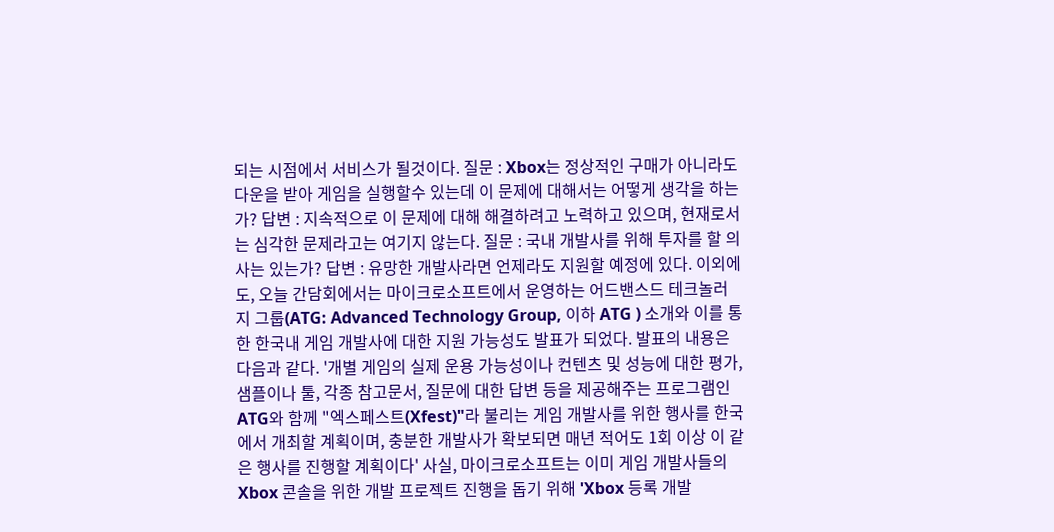되는 시점에서 서비스가 될것이다. 질문 : Xbox는 정상적인 구매가 아니라도 다운을 받아 게임을 실행할수 있는데 이 문제에 대해서는 어떻게 생각을 하는가? 답변 : 지속적으로 이 문제에 대해 해결하려고 노력하고 있으며, 현재로서는 심각한 문제라고는 여기지 않는다. 질문 : 국내 개발사를 위해 투자를 할 의사는 있는가? 답변 : 유망한 개발사라면 언제라도 지원할 예정에 있다. 이외에도, 오늘 간담회에서는 마이크로소프트에서 운영하는 어드밴스드 테크놀러지 그룹(ATG: Advanced Technology Group, 이하 ATG ) 소개와 이를 통한 한국내 게임 개발사에 대한 지원 가능성도 발표가 되었다. 발표의 내용은 다음과 같다. '개별 게임의 실제 운용 가능성이나 컨텐츠 및 성능에 대한 평가, 샘플이나 툴, 각종 참고문서, 질문에 대한 답변 등을 제공해주는 프로그램인 ATG와 함께 "엑스페스트(Xfest)"라 불리는 게임 개발사를 위한 행사를 한국에서 개최할 계획이며, 충분한 개발사가 확보되면 매년 적어도 1회 이상 이 같은 행사를 진행할 계획이다' 사실, 마이크로소프트는 이미 게임 개발사들의 Xbox 콘솔을 위한 개발 프로젝트 진행을 돕기 위해 'Xbox 등록 개발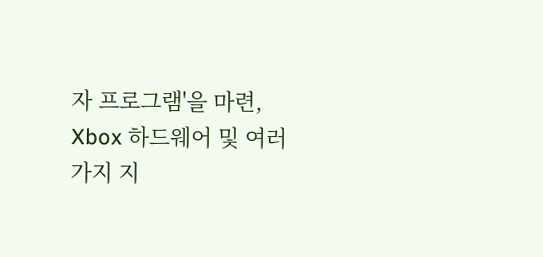자 프로그램'을 마련, Xbox 하드웨어 및 여러 가지 지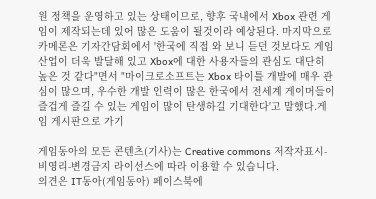원 정책을 운영하고 있는 상태이므로, 향후 국내에서 Xbox 관련 게임이 제작되는데 있어 많은 도움이 될것이라 예상된다. 마지막으로 카메론은 기자간담회에서 '한국에 직접 와 보니 듣던 것보다도 게임산업이 더욱 발달해 있고 Xbox에 대한 사용자들의 관심도 대단히 높은 것 같다"면서 "마이크로소프트는 Xbox 타이틀 개발에 매우 관심이 많으며, 우수한 개발 인력이 많은 한국에서 전세계 게이머들이 즐겁게 즐길 수 있는 게임이 많이 탄생하길 기대한다'고 말했다.게임 게시판으로 가기

게임동아의 모든 콘텐츠(기사)는 Creative commons 저작자표시-비영리-변경금지 라이선스에 따라 이용할 수 있습니다.
의견은 IT동아(게임동아) 페이스북에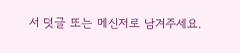서 덧글 또는 메신저로 남겨주세요.